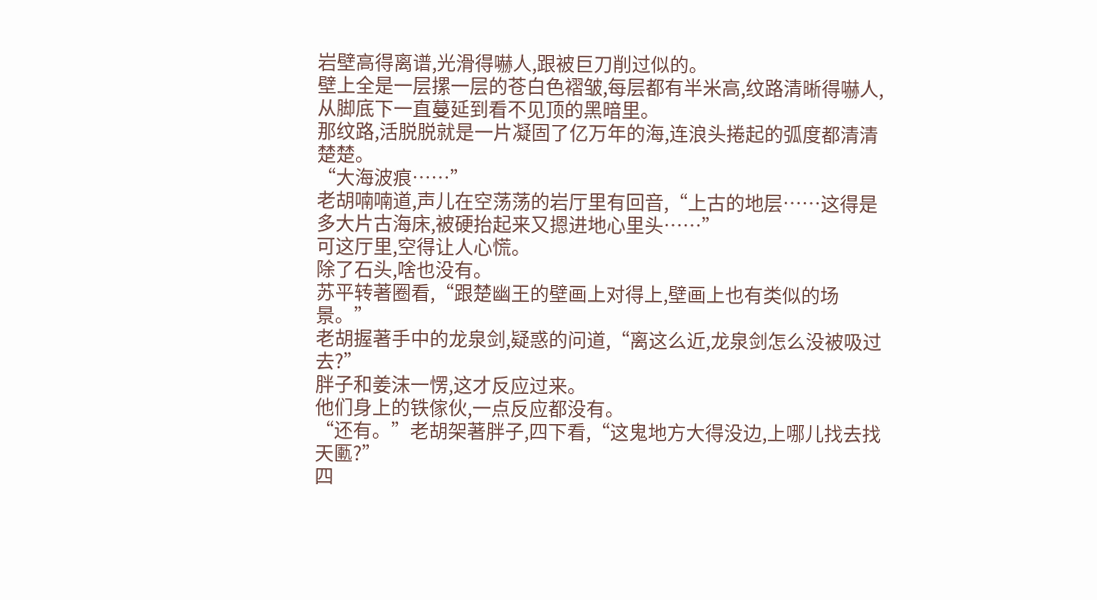岩壁高得离谱,光滑得嚇人,跟被巨刀削过似的。
壁上全是一层摞一层的苍白色褶皱,每层都有半米高,纹路清晰得嚇人,从脚底下一直蔓延到看不见顶的黑暗里。
那纹路,活脱脱就是一片凝固了亿万年的海,连浪头捲起的弧度都清清楚楚。
“大海波痕……”
老胡喃喃道,声儿在空荡荡的岩厅里有回音,“上古的地层……这得是多大片古海床,被硬抬起来又摁进地心里头……”
可这厅里,空得让人心慌。
除了石头,啥也没有。
苏平转著圈看,“跟楚幽王的壁画上对得上,壁画上也有类似的场景。”
老胡握著手中的龙泉剑,疑惑的问道,“离这么近,龙泉剑怎么没被吸过去?”
胖子和姜沫一愣,这才反应过来。
他们身上的铁傢伙,一点反应都没有。
“还有。”老胡架著胖子,四下看,“这鬼地方大得没边,上哪儿找去找天匭?”
四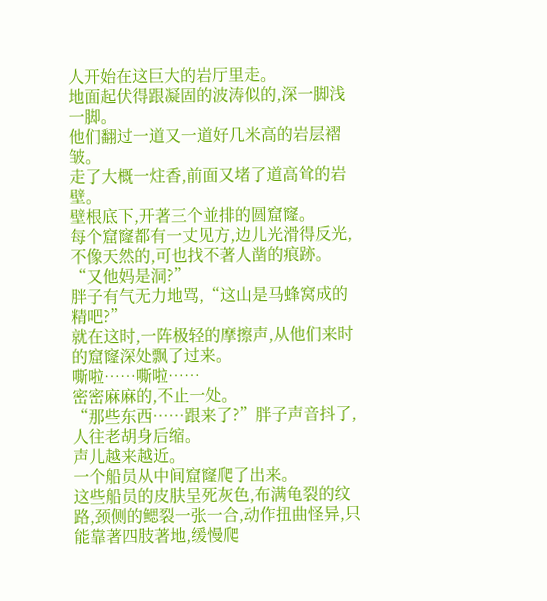人开始在这巨大的岩厅里走。
地面起伏得跟凝固的波涛似的,深一脚浅一脚。
他们翻过一道又一道好几米高的岩层褶皱。
走了大概一炷香,前面又堵了道高耸的岩壁。
壁根底下,开著三个並排的圆窟窿。
每个窟窿都有一丈见方,边儿光滑得反光,不像天然的,可也找不著人凿的痕跡。
“又他妈是洞?”
胖子有气无力地骂,“这山是马蜂窝成的精吧?”
就在这时,一阵极轻的摩擦声,从他们来时的窟窿深处飘了过来。
嘶啦……嘶啦……
密密麻麻的,不止一处。
“那些东西……跟来了?”胖子声音抖了,人往老胡身后缩。
声儿越来越近。
一个船员从中间窟窿爬了出来。
这些船员的皮肤呈死灰色,布满龟裂的纹路,颈侧的鳃裂一张一合,动作扭曲怪异,只能靠著四肢著地,缓慢爬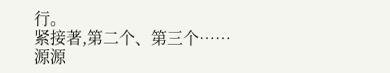行。
紧接著,第二个、第三个……
源源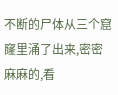不断的尸体从三个窟窿里涌了出来,密密麻麻的,看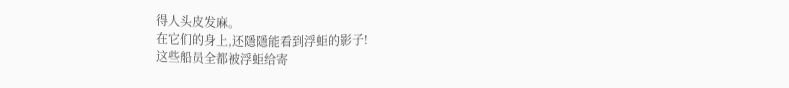得人头皮发麻。
在它们的身上,还隱隱能看到浮蚷的影子!
这些船员全都被浮蚷给寄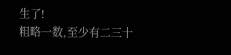生了!
粗略一数,至少有二三十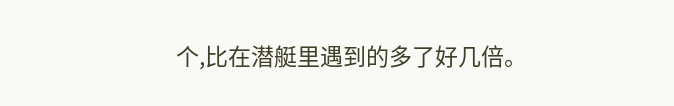个,比在潜艇里遇到的多了好几倍。